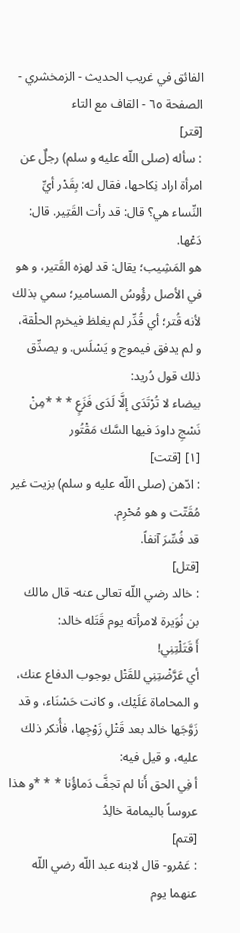الفائق في غريب الحديث - الزمخشري - الصفحة ٦٥ - القاف مع التاء
[قتر]
: سأله (صلى اللّه عليه و سلم) رجلٌ عن امرأة اراد نِكاحها، فقال له: بِقَدْر أيِّ النِّساء هي؟ قال: قد رأت القَتِير. قال: دَعْها.
هو المَشِيب؛ يقال: قد لهزه القَتير، و هو في الأصل رؤُوسُ المسامير؛ سمي بذلك لأنه قُتر؛ أي قُدِّر لم يغلظ فيخرم الحلْقة، و لم يدفق فيموج و يَسْلَس. و يصدِّق ذلك قول دُريد:
بيضاء لا تُرْتَدَى إلَّا لَدَى فَزَعٍ * * *مِنْ نَسْجِ داودَ فيها السَّك مَقْتُور
[١] [قتت]
: ادّهن (صلى اللّه عليه و سلم) بزيت غير مُقَتّت و هو مُحْرِم.
قد فُسِّرَ آنفاً.
[قتل]
: خالد رضي اللّه تعالى عنه- قال مالك بن نُوَيرة لامرأته يوم قَتَله خالد:
أَ قَتَلْتِنِي!
أي عَرَّضْتِنِي للقَتْل بوجوب الدفاع عنك، و المحاماة عَلَيْك، و كانت حَسْنَاء، و قد زَوَّجَها خالد بعد قَتْلِ زَوْجِها، فأُنكر ذلك عليه، و قيل فيه:
أ فِي الحق أَنا لم تجفَّ دَماؤُنا * * *و هذا عروساً باليمامة خالِدُ
[قتم]
: عَمْرو- قال لابنه عبد اللّه رضي اللّه عنهما يوم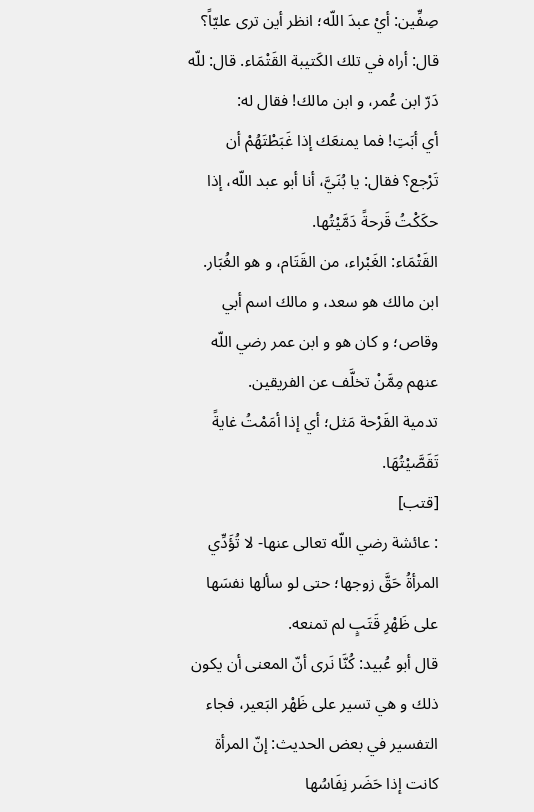صِفِّين: أيْ عبدَ اللّه؛ انظر أين ترى عليّاً؟ قال: أراه في تلك الكَتيبة القَتْمَاء. قال: للّه دَرّ ابن عُمر، و ابن مالك! فقال له:
أي أبَتِ! فما يمنعَك إذا غَبَطْتَهُمْ أن تَرْجع؟ فقال: يا بُنَيَّ، أنا أبو عبد اللّه، إذا حكَكْتُ قَرحةً دَمَّيْتُها.
القَتْمَاء: الغَبْراء، من القَتَام، و هو الغُبَار.
ابن مالك هو سعد، و مالك اسم أبي وقاص؛ و كان هو و ابن عمر رضي اللّه عنهم مِمَّنْ تخلَّف عن الفريقين.
تدمية القَرْحة مَثل؛ أي إذا أمَمْتُ غايةً تَقَصَّيْتُهَا.
[قتب]
: عائشة رضي اللّه تعالى عنها- لا تُؤَدِّي المرأةُ حَقَّ زوجها؛ حتى لو سألها نفسَها على ظَهْرِ قَتَبٍ لم تمنعه.
قال أبو عُبيد: كُنَّا نَرى أنّ المعنى أن يكون ذلك و هي تسير على ظَهْر البَعير، فجاء التفسير في بعض الحديث: إنّ المرأة كانت إذا حَضَر نِفَاسُها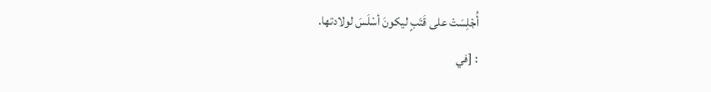أُجْلِسَتْ على قَتَبٍ ليكونَ أسْلَسَ لولادتها.
: [في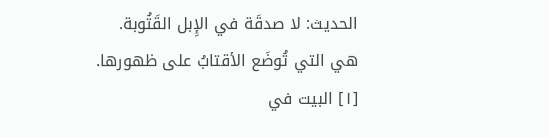الحديث: لا صدقَة في الإِبل القَتُوبة.
هي التي تُوضَع الأقتابُ على ظهورها.
[١] البيت في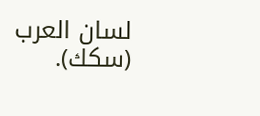لسان العرب (سكك).